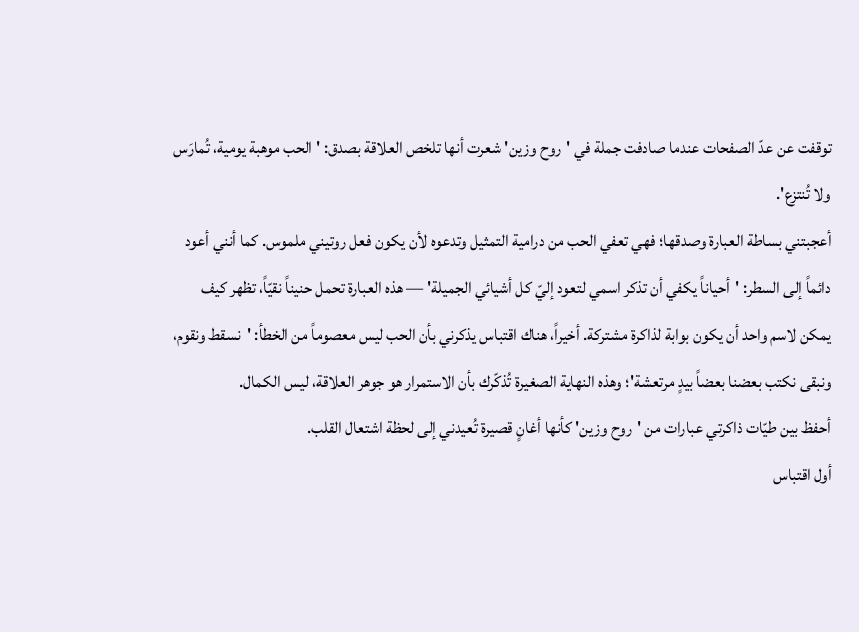توقفت عن عدّ الصفحات عندما صادفت جملة في 'روح وزين' شعرت أنها تلخص العلاقة بصدق: 'الحب موهبة يومية، تُمارَس ولا تُنتزع'.
أعجبتني بساطة العبارة وصدقها؛ فهي تعفي الحب من درامية التمثيل وتدعوه لأن يكون فعل روتيني ملموس. كما أنني أعود دائماً إلى السطر: 'أحياناً يكفي أن تذكر اسمي لتعود إليّ كل أشيائي الجميلة' — هذه العبارة تحمل حنيناً نقيّاً، تظهر كيف يمكن لاسم واحد أن يكون بوابة لذاكرة مشتركة. أخيراً، هناك اقتباس يذكرني بأن الحب ليس معصوماً من الخطأ: 'نسقط ونقوم، ونبقى نكتب بعضنا بعضاً بيدٍ مرتعشة'؛ وهذه النهاية الصغيرة تُذكّرك بأن الاستمرار هو جوهر العلاقة، ليس الكمال.
أحفظ بين طيّات ذاكرتي عبارات من 'روح وزين' كأنها أغانٍ قصيرة تُعيدني إلى لحظة اشتعال القلب.
أول اقتباس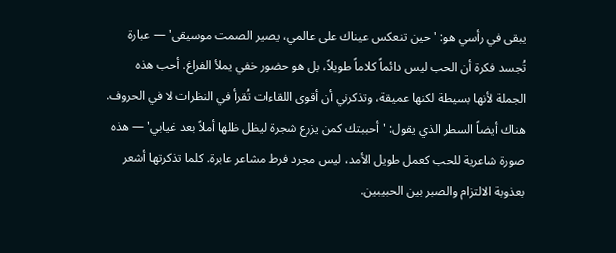يبقى في رأسي هو: 'حين تنعكس عيناك على عالمي، يصير الصمت موسيقى' — عبارة تُجسد فكرة أن الحب ليس دائماً كلاماً طويلاً، بل هو حضور خفي يملأ الفراغ. أحب هذه الجملة لأنها بسيطة لكنها عميقة، وتذكرني أن أقوى اللقاءات تُقرأ في النظرات لا في الحروف.
هناك أيضاً السطر الذي يقول: 'أحببتك كمن يزرع شجرة ليظل ظلها أملاً بعد غيابي' — هذه صورة شاعرية للحب كعمل طويل الأمد، ليس مجرد فرط مشاعر عابرة. كلما تذكرتها أشعر بعذوبة الالتزام والصبر بين الحبيبين.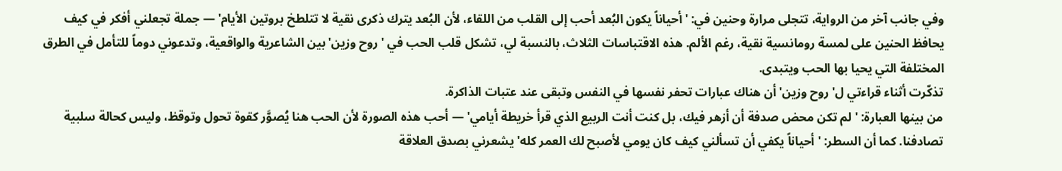وفي جانب آخر من الرواية، تتجلى مرارة وحنين في: 'أحياناً يكون البُعد أحب إلى القلب من اللقاء، لأن البُعد يترك ذكرى نقية لا تتلطخ بروتين الأيام' — جملة تجعلني أفكر في كيف يحافظ الحنين على لمسة رومانسية نقية، رغم الألم. هذه الاقتباسات الثلاث، بالنسبة لي، تشكل قلب الحب في 'روح وزين' بين الشاعرية والواقعية، وتدعوني دوماً للتأمل في الطرق المختلفة التي يحيا بها الحب ويتبدى.
تذكّرت أثناء قراءتي ل'روح وزين' أن هناك عبارات تحفر نفسها في النفس وتبقى عند عتبات الذاكرة.
من بينها العبارة: 'لم تكن محض صدفة أن أزهر فيك، بل كنت أنت الربيع الذي قرأ خريطة أيامي' — أحب هذه الصورة لأن الحب هنا يُصوَّر كقوة تحول وتوقظ، وليس كحالة سلبية تصادفنا. كما أن السطر: 'أحياناً يكفي أن تسألني كيف كان يومي لأصبح لك العمر كله' يشعرني بصدق العلاقة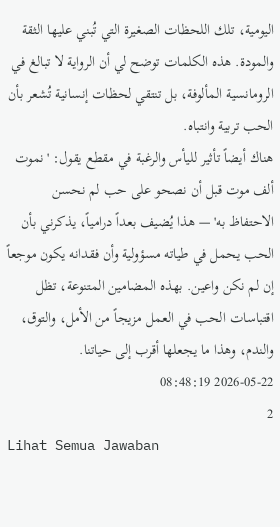اليومية، تلك اللحظات الصغيرة التي تُبني عليها الثقة والمودة. هذه الكلمات توضح لي أن الرواية لا تبالغ في الرومانسية المألوفة، بل تنتقي لحظات إنسانية تُشعر بأن الحب تربية وانتباه.
هناك أيضاً تأثير لليأس والرغبة في مقطع يقول: 'نموت ألف موت قبل أن نصحو على حب لم نحسن الاحتفاظ به' — هذا يُضيف بعداً درامياً، يذكرني بأن الحب يحمل في طياته مسؤولية وأن فقدانه يكون موجعاً إن لم نكن واعين. بهذه المضامين المتنوعة، تظل اقتباسات الحب في العمل مزيجاً من الأمل، والتوق، والندم، وهذا ما يجعلها أقرب إلى حياتنا.
2026-05-22 08:48:19
2
Lihat Semua Jawaban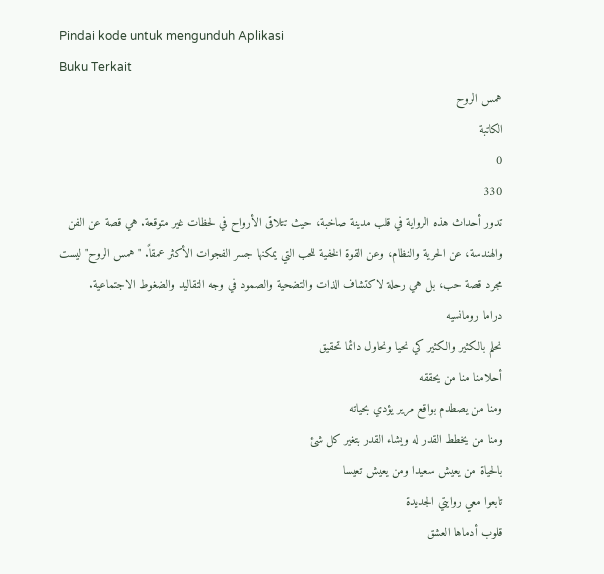Pindai kode untuk mengunduh Aplikasi
Buku Terkait
همس الروح
الكاتبة
0
330
تدور أحداث هذه الرواية في قلب مدينة صاخبة، حيث تتلاقى الأرواح في لحظات غير متوقعة. هي قصة عن الفن والهندسة، عن الحرية والنظام، وعن القوة الخفية للحب التي يمكنها جسر الفجوات الأكثر عمقاً. "همس الروح" ليست مجرد قصة حب، بل هي رحلة لاكتشاف الذات والتضحية والصمود في وجه التقاليد والضغوط الاجتماعية.
دراما رومانسيه
نحلم بالكثير والكثير كي نحيا ونحاول دائما تحقيق
أحلامنا منا من يحققه
ومنا من يصطدم بواقع مرير يؤدي بحياته
ومنا من يخطط القدر له ويشاء القدر بتغير كل شئ
بالحياة من يعيش سعيدا ومن يعيش تعيسا
تابعوا معي روايتي الجديدة
قلوب أدماها العشق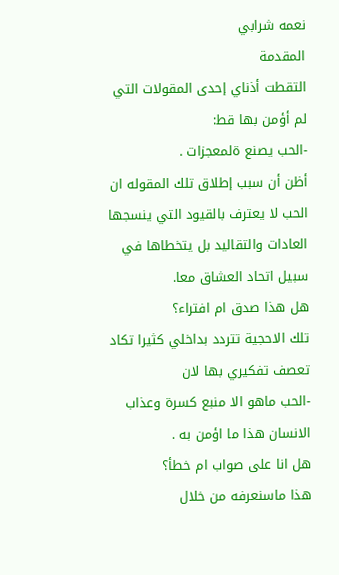نعمه شرابي
المقدمة
التقطت أذناي إحدى المقولات التي لم أؤمن بها قط:
-الحب يصنع ةلمعجزات .
أظن أن سبب إطلاق تلك المقوله ان الحب لا يعترف بالقيود التي ينسجها العادات والتقاليد بل يتخطاها في سبيل اتحاد العشاق معا.
هل هذا صدق ام افتراء؟
تلك الاحجية تتردد بداخلي كثيرا تكاد تعصف تفكيري بها لان
-الحب ماهو الا منبع كسرة وعذاب الانسان هذا ما اؤمن به .
هل انا على صواب ام خطأ؟
هذا ماسنعرفه من خلال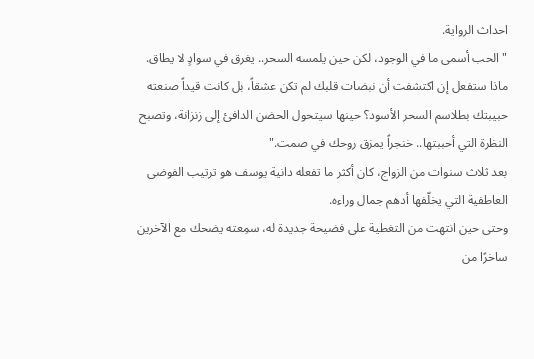احداث الرواية.
"الحب أسمى ما في الوجود، لكن حين يلمسه السحر.. يغرق في سوادٍ لا يطاق. ماذا ستفعل إن اكتشفت أن نبضات قلبك لم تكن عشقاً، بل كانت قيداً صنعته حبيبتك بطلاسم السحر الأسود؟ حينها سيتحول الحضن الدافئ إلى زنزانة، وتصبح النظرة التي أحببتها.. خنجراً يمزق روحك في صمت."
بعد ثلاث سنوات من الزواج، كان أكثر ما تفعله دانية يوسف هو ترتيب الفوضى العاطفية التي يخلّفها أدهم جمال وراءه.
وحتى حين انتهت من التغطية على فضيحة جديدة له، سمِعته يضحك مع الآخرين ساخرًا من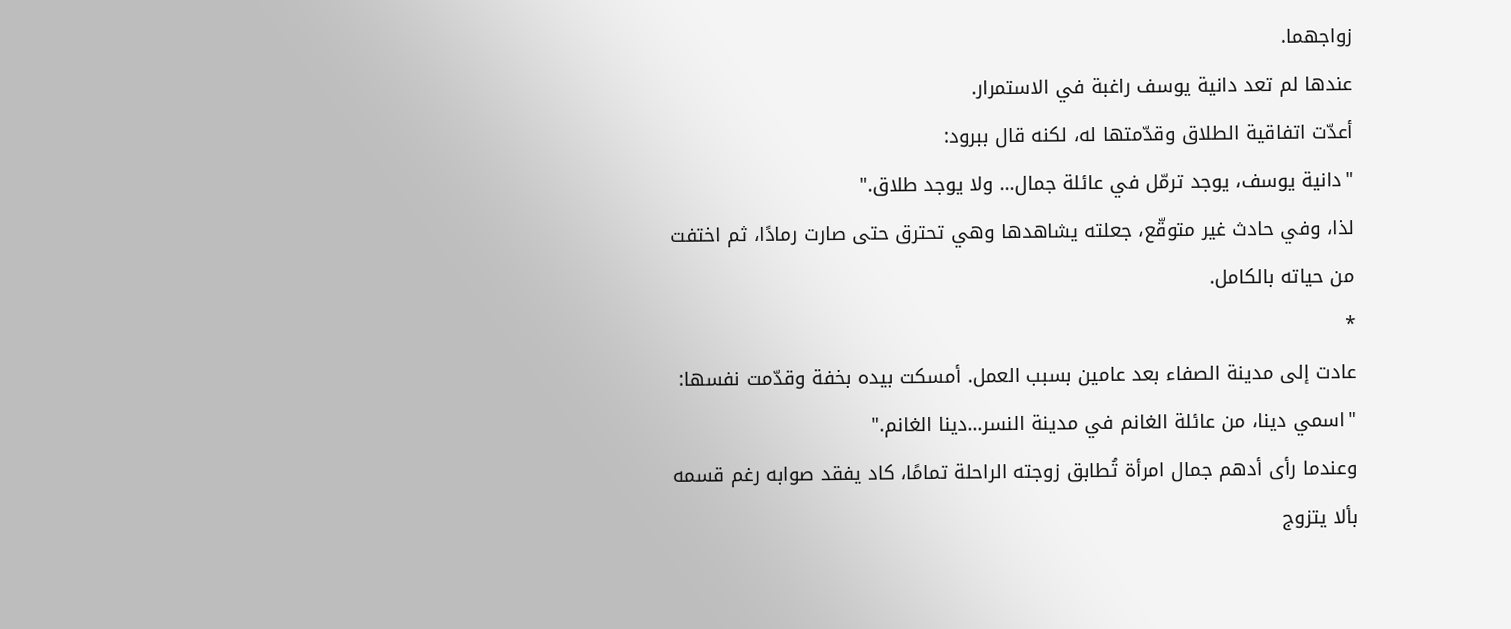زواجهما.
عندها لم تعد دانية يوسف راغبة في الاستمرار.
أعدّت اتفاقية الطلاق وقدّمتها له، لكنه قال ببرود:
"دانية يوسف، يوجد ترمّل في عائلة جمال… ولا يوجد طلاق."
لذا، وفي حادث غير متوقّع، جعلته يشاهدها وهي تحترق حتى صارت رمادًا، ثم اختفت من حياته بالكامل.
*
عادت إلى مدينة الصفاء بعد عامين بسبب العمل. أمسكت بيده بخفة وقدّمت نفسها:
"اسمي دينا، من عائلة الغانم في مدينة النسر…دينا الغانم."
وعندما رأى أدهم جمال امرأة تُطابق زوجته الراحلة تمامًا، كاد يفقد صوابه رغم قسمه بألا يتزوج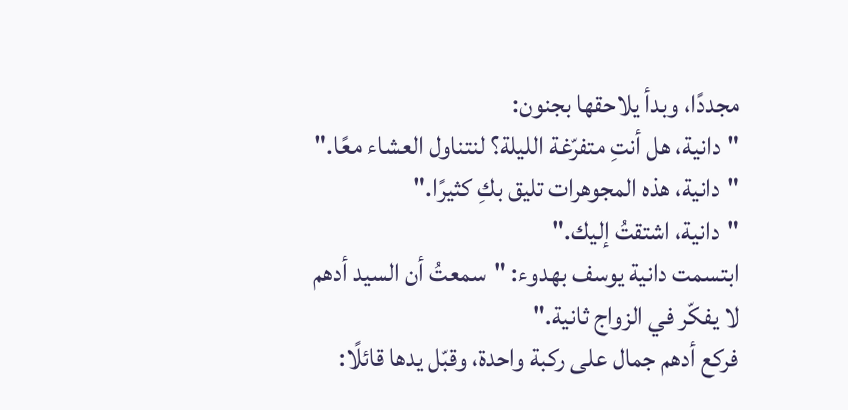مجددًا، وبدأ يلاحقها بجنون:
"دانية، هل أنتِ متفرّغة الليلة؟ لنتناول العشاء معًا."
"دانية، هذه المجوهرات تليق بكِ كثيرًا."
"دانية، اشتقتُ إليك."
ابتسمت دانية يوسف بهدوء: "سمعتُ أن السيد أدهم لا يفكّر في الزواج ثانية."
فركع أدهم جمال على ركبة واحدة، وقبّل يدها قائلًا: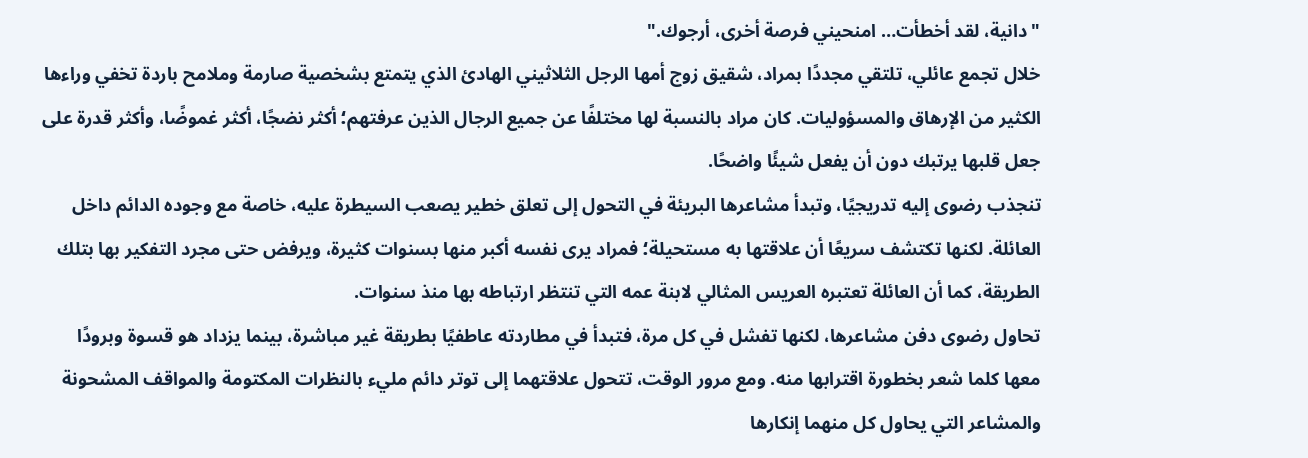"دانية، لقد أخطأت… امنحيني فرصة أخرى، أرجوك."
خلال تجمع عائلي، تلتقي مجددًا بمراد، شقيق زوج أمها الرجل الثلاثيني الهادئ الذي يتمتع بشخصية صارمة وملامح باردة تخفي وراءها الكثير من الإرهاق والمسؤوليات. كان مراد بالنسبة لها مختلفًا عن جميع الرجال الذين عرفتهم؛ أكثر نضجًا، أكثر غموضًا، وأكثر قدرة على جعل قلبها يرتبك دون أن يفعل شيئًا واضحًا.
تنجذب رضوى إليه تدريجيًا، وتبدأ مشاعرها البريئة في التحول إلى تعلق خطير يصعب السيطرة عليه، خاصة مع وجوده الدائم داخل العائلة. لكنها تكتشف سريعًا أن علاقتها به مستحيلة؛ فمراد يرى نفسه أكبر منها بسنوات كثيرة، ويرفض حتى مجرد التفكير بها بتلك الطريقة، كما أن العائلة تعتبره العريس المثالي لابنة عمه التي تنتظر ارتباطه بها منذ سنوات.
تحاول رضوى دفن مشاعرها، لكنها تفشل في كل مرة، فتبدأ في مطاردته عاطفيًا بطريقة غير مباشرة، بينما يزداد هو قسوة وبرودًا معها كلما شعر بخطورة اقترابها منه. ومع مرور الوقت، تتحول علاقتهما إلى توتر دائم مليء بالنظرات المكتومة والمواقف المشحونة والمشاعر التي يحاول كل منهما إنكارها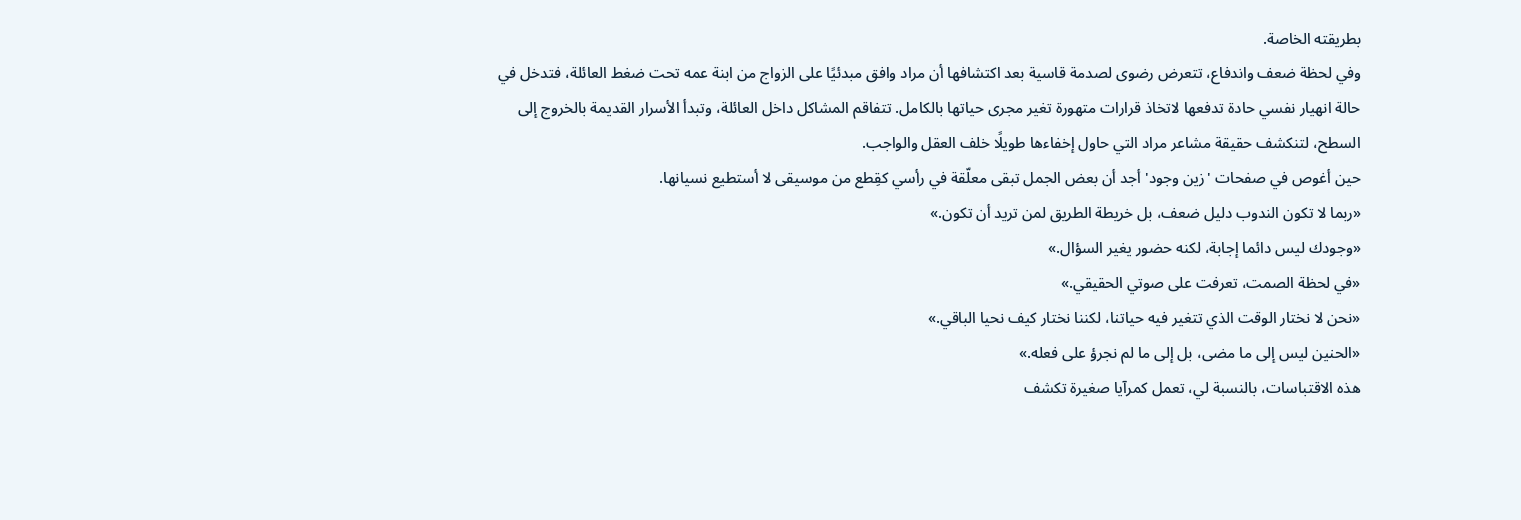بطريقته الخاصة.
وفي لحظة ضعف واندفاع، تتعرض رضوى لصدمة قاسية بعد اكتشافها أن مراد وافق مبدئيًا على الزواج من ابنة عمه تحت ضغط العائلة، فتدخل في حالة انهيار نفسي حادة تدفعها لاتخاذ قرارات متهورة تغير مجرى حياتها بالكامل. تتفاقم المشاكل داخل العائلة، وتبدأ الأسرار القديمة بالخروج إلى السطح، لتنكشف حقيقة مشاعر مراد التي حاول إخفاءها طويلًا خلف العقل والواجب.
حين أغوص في صفحات 'زين وجود' أجد أن بعض الجمل تبقى معلّقة في رأسي كقِطع من موسيقى لا أستطيع نسيانها.
«ربما لا تكون الندوب دليل ضعف، بل خريطة الطريق لمن تريد أن تكون.»
«وجودك ليس دائما إجابة، لكنه حضور يغير السؤال.»
«في لحظة الصمت، تعرفت على صوتي الحقيقي.»
«نحن لا نختار الوقت الذي تتغير فيه حياتنا، لكننا نختار كيف نحيا الباقي.»
«الحنين ليس إلى ما مضى، بل إلى ما لم نجرؤ على فعله.»
هذه الاقتباسات، بالنسبة لي، تعمل كمرآيا صغيرة تكشف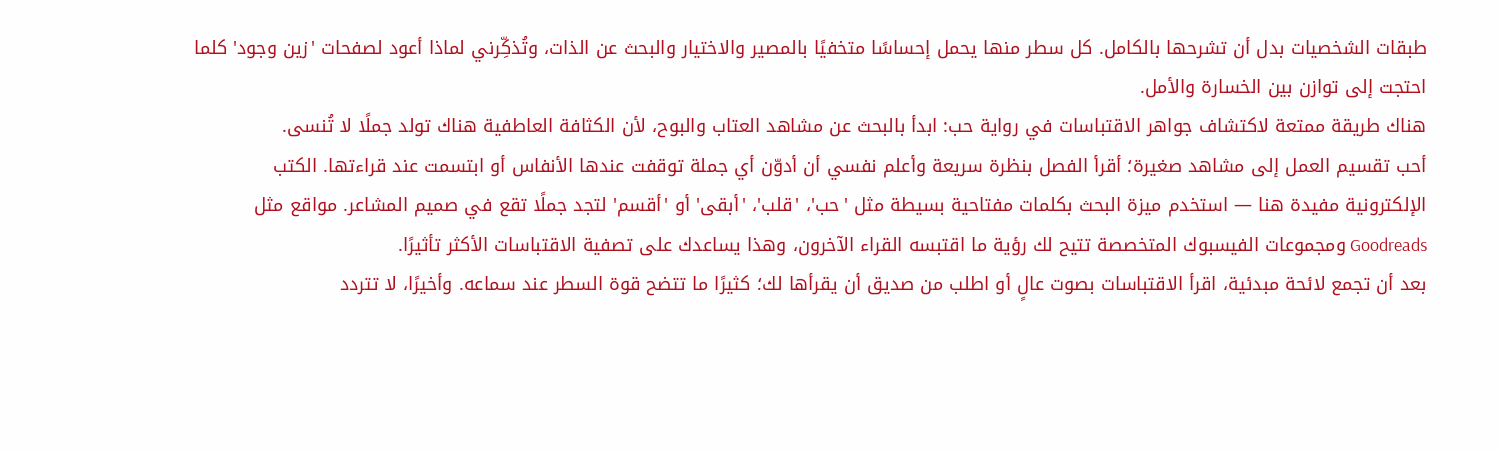طبقات الشخصيات بدل أن تشرحها بالكامل. كل سطر منها يحمل إحساسًا متخفيًا بالمصير والاختيار والبحث عن الذات، وتُذكِّرني لماذا أعود لصفحات 'زين وجود' كلما احتجت إلى توازن بين الخسارة والأمل.
هناك طريقة ممتعة لاكتشاف جواهر الاقتباسات في رواية حب: ابدأ بالبحث عن مشاهد العتاب والبوح، لأن الكثافة العاطفية هناك تولد جملًا لا تُنسى.
أحب تقسيم العمل إلى مشاهد صغيرة؛ أقرأ الفصل بنظرة سريعة وأعلم نفسي أن أدوّن أي جملة توقفت عندها الأنفاس أو ابتسمت عند قراءتها. الكتب الإلكترونية مفيدة هنا — استخدم ميزة البحث بكلمات مفتاحية بسيطة مثل 'حب'، 'قلب'، 'أبقى' أو 'أقسم' لتجد جملًا تقع في صميم المشاعر. مواقع مثل Goodreads ومجموعات الفيسبوك المتخصصة تتيح لك رؤية ما اقتبسه القراء الآخرون، وهذا يساعدك على تصفية الاقتباسات الأكثر تأثيرًا.
بعد أن تجمع لائحة مبدئية، اقرأ الاقتباسات بصوت عالٍ أو اطلب من صديق أن يقرأها لك؛ كثيرًا ما تتضح قوة السطر عند سماعه. وأخيرًا، لا تتردد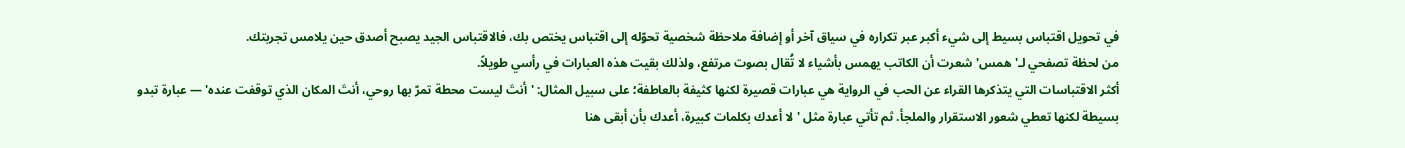في تحويل اقتباس بسيط إلى شيء أكبر عبر تكراره في سياق آخر أو إضافة ملاحظة شخصية تحوّله إلى اقتباس يختص بك، فالاقتباس الجيد يصبح أصدق حين يلامس تجربتك.
من لحظة تصفحي لـ'همس' شعرت أن الكاتب يهمس بأشياء لا تُقال بصوت مرتفع، ولذلك بقيت هذه العبارات في رأسي طويلاً.
أكثر الاقتباسات التي يتذكرها القراء عن الحب في الرواية هي عبارات قصيرة لكنها كثيفة بالعاطفة؛ على سبيل المثال: 'أنتَ ليست محطة تمرّ بها روحي، أنتَ المكان الذي توقفت عنده' — عبارة تبدو بسيطة لكنها تعطي شعور الاستقرار والملجأ. ثم تأتي عبارة مثل 'لا أعدك بكلمات كبيرة، أعدك بأن أبقى هنا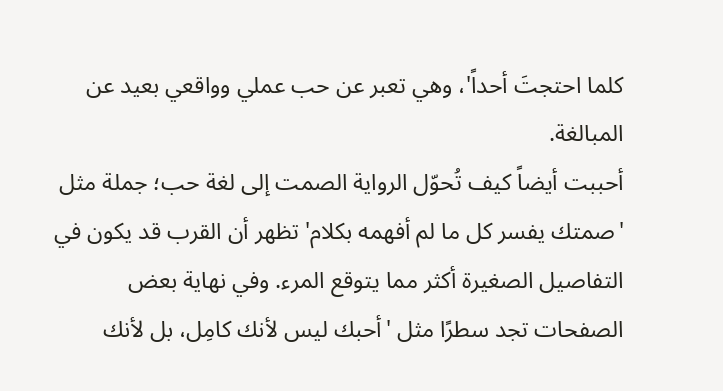كلما احتجتَ أحداً'، وهي تعبر عن حب عملي وواقعي بعيد عن المبالغة.
أحببت أيضاً كيف تُحوّل الرواية الصمت إلى لغة حب؛ جملة مثل 'صمتك يفسر كل ما لم أفهمه بكلام' تظهر أن القرب قد يكون في التفاصيل الصغيرة أكثر مما يتوقع المرء. وفي نهاية بعض الصفحات تجد سطرًا مثل 'أحبك ليس لأنك كامِل، بل لأنك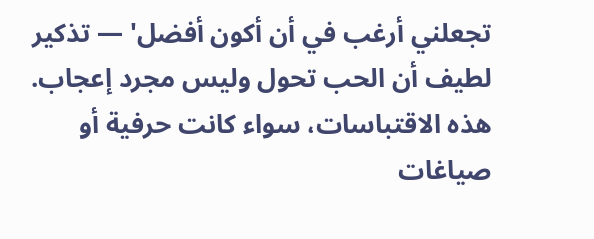تجعلني أرغب في أن أكون أفضل' — تذكير لطيف أن الحب تحول وليس مجرد إعجاب. هذه الاقتباسات، سواء كانت حرفية أو صياغات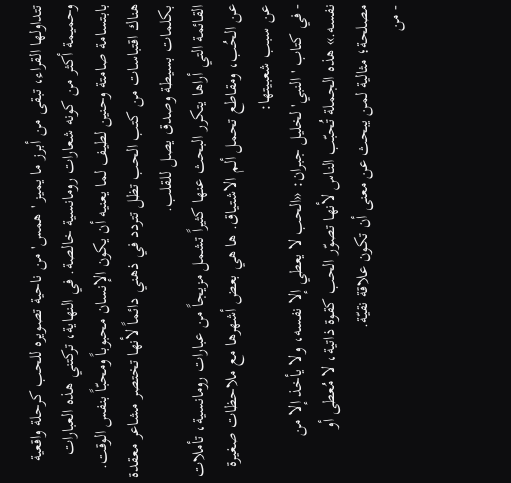تتداولها القراء، تبقى من أبرز ما يميز 'همس' من ناحية تصويره للحب كرحلة واقعية وحميمة أكثر من كونه شعارات رومانسية خالصة. في النهاية، تركتني هذه العبارات بابتسامة صامتة وحنين لطيف لما يعنيه أن يكون الإنسان محبوباً ومحبّاً بنفس الوقت.
هناك اقتباسات من كتب الحب تظل تتردد في ذهني دائماً لأنها تختصر مشاعر معقدة بكلمات بسيطة وصدق يصل للقلب.
القائمة التي أراها يتكرر البحث عنها كثيراً تشمل مزيجاً من عبارات رومانسية، تأملات عن الحُب، ومقاطع تحمل ألم الاشتياق. ها هي بعض أشهرها مع ملاحظات صغيرة عن سبب شعبيتها:
- في كتاب 'النبي' لخليل جبران: «الحب لا يعطي إلا نفسه، ولا يأخذ إلا من نفسه.» هذه الجملة تُحبّب الناس لأنها تصوّر الحب كقوة ذاتية، لا مُعطى أو مصلحة؛ مثالية لمن يبحث عن معنى أن تكون علاقة نقيّة.
- من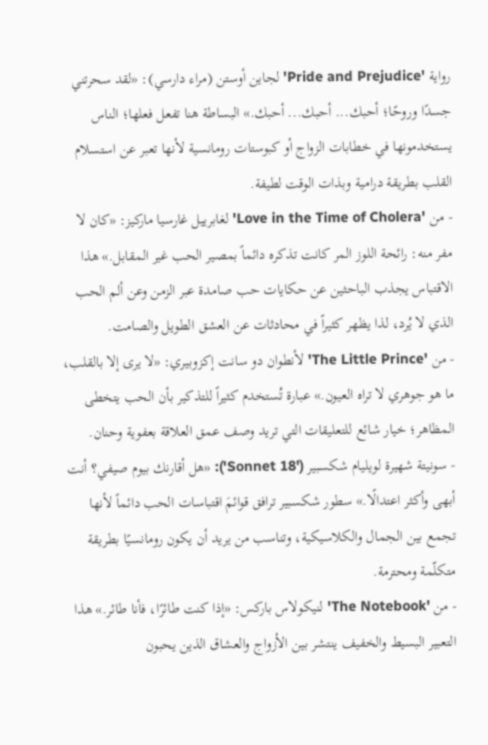رواية 'Pride and Prejudice' لجاين أوستن (مراء دارسي): «لقد سحرتني جسدًا وروحًا؛ أحبك... أحبك... أحبك.» البساطة هنا تفعل فعلها؛ الناس يستخدمونها في خطابات الزواج أو كبوستات رومانسية لأنها تعبر عن استسلام القلب بطريقة درامية وبذات الوقت لطيفة.
- من 'Love in the Time of Cholera' لغابرييل غارسيا ماركيز: «كان لا مفر منه: رائحة اللوز المر كانت تذكره دائماً بمصير الحب غير المقابل.» هذا الاقتباس يجذب الباحثين عن حكايات حب صامدة عبر الزمن وعن ألم الحب الذي لا يُرد، لذا يظهر كثيراً في محادثات عن العشق الطويل والصامت.
- من 'The Little Prince' لأنطوان دو سانت إكزوبيري: «لا يرى إلا بالقلب، ما هو جوهري لا تراه العيون.» عبارة تُستخدم كثيراً للتذكير بأن الحب يتخطى المظاهر؛ خيار شائع للتعليقات التي تريد وصف عمق العلاقة بعفوية وحنان.
- سونيتة شهيرة لويليام شكسبير ('Sonnet 18'): «هل أقارنك بيوم صيفي؟ أنت أبهى وأكثر اعتدالًا.» سطور شكسبير ترافق قوائمَ اقتباسات الحب دائماً لأنها تجمع بين الجمال والكلاسيكية، وتناسب من يريد أن يكون رومانسيًا بطريقة متكلّمة ومحترمة.
- من 'The Notebook' لنيكولاس باركس: «إذا كنت طائرًا، فأنا طائر.» هذا التعبير البسيط والخفيف ينتشر بين الأزواج والعشاق الذين يحبون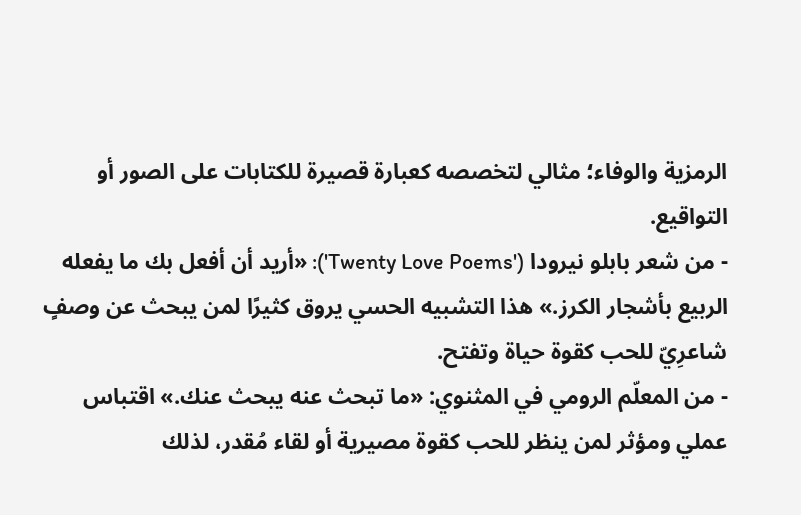الرمزية والوفاء؛ مثالي لتخصصه كعبارة قصيرة للكتابات على الصور أو التواقيع.
- من شعر بابلو نيرودا ('Twenty Love Poems'): «أريد أن أفعل بك ما يفعله الربيع بأشجار الكرز.» هذا التشبيه الحسي يروق كثيرًا لمن يبحث عن وصفٍ شاعرِيّ للحب كقوة حياة وتفتح.
- من المعلّم الرومي في المثنوي: «ما تبحث عنه يبحث عنك.» اقتباس عملي ومؤثر لمن ينظر للحب كقوة مصيرية أو لقاء مُقدر، لذلك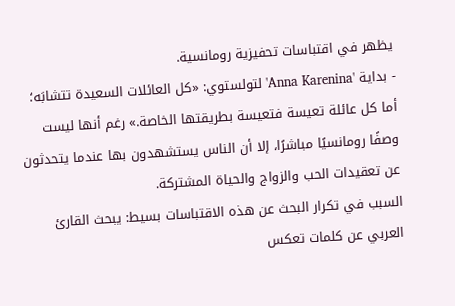يظهر في اقتباسات تحفيزية رومانسية.
- بداية 'Anna Karenina' لتولستوي: «كل العائلات السعيدة تتشابَه؛ أما كل عائلة تعيسة فتعيسة بطريقتها الخاصة.» رغم أنها ليست وصفًا رومانسيًا مباشرًا، إلا أن الناس يستشهدون بها عندما يتحدثون عن تعقيدات الحب والزواج والحياة المشتركة.
السبب في تكرار البحث عن هذه الاقتباسات بسيط: يبحث القارئ العربي عن كلمات تعكس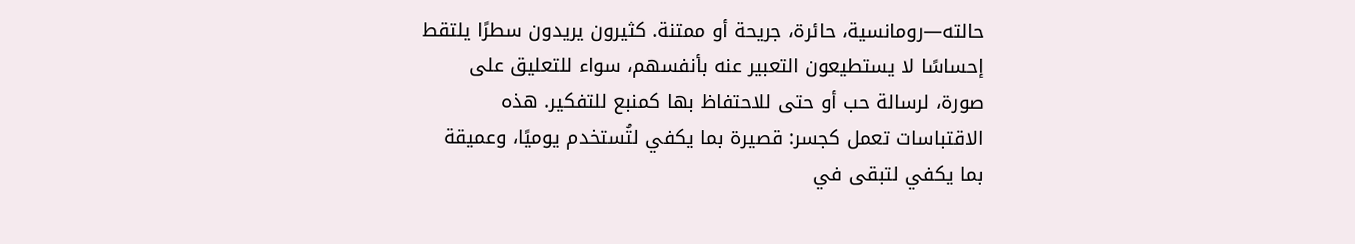حالته—رومانسية، حائرة، جريحة أو ممتنة. كثيرون يريدون سطرًا يلتقط إحساسًا لا يستطيعون التعبير عنه بأنفسهم، سواء للتعليق على صورة، لرسالة حب أو حتى للاحتفاظ بها كمنبع للتفكير. هذه الاقتباسات تعمل كجسر: قصيرة بما يكفي لتُستخدم يوميًا، وعميقة بما يكفي لتبقى في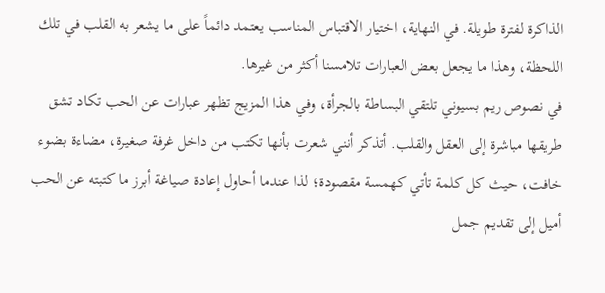الذاكرة لفترة طويلة. في النهاية، اختيار الاقتباس المناسب يعتمد دائماً على ما يشعر به القلب في تلك اللحظة، وهذا ما يجعل بعض العبارات تلامسنا أكثر من غيرها.
في نصوص ريم بسيوني تلتقي البساطة بالجرأة، وفي هذا المزيج تظهر عبارات عن الحب تكاد تشق طريقها مباشرة إلى العقل والقلب. أتذكر أنني شعرت بأنها تكتب من داخل غرفة صغيرة، مضاءة بضوء خافت، حيث كل كلمة تأتي كهمسة مقصودة؛ لذا عندما أحاول إعادة صياغة أبرز ما كتبته عن الحب أميل إلى تقديم جمل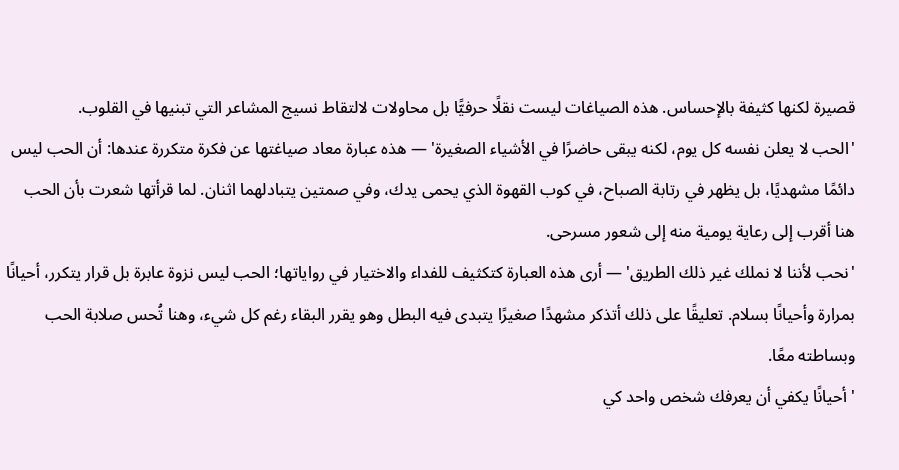قصيرة لكنها كثيفة بالإحساس. هذه الصياغات ليست نقلًا حرفيًّا بل محاولات لالتقاط نسيج المشاعر التي تبنيها في القلوب.
'الحب لا يعلن نفسه كل يوم، لكنه يبقى حاضرًا في الأشياء الصغيرة' — هذه عبارة معاد صياغتها عن فكرة متكررة عندها: أن الحب ليس دائمًا مشهديًا، بل يظهر في رتابة الصباح، في كوب القهوة الذي يحمى يدك، وفي صمتين يتبادلهما اثنان. لما قرأتها شعرت بأن الحب هنا أقرب إلى رعاية يومية منه إلى شعور مسرحى.
'نحب لأننا لا نملك غير ذلك الطريق' — أرى هذه العبارة كتكثيف للفداء والاختيار في رواياتها؛ الحب ليس نزوة عابرة بل قرار يتكرر، أحيانًا بمرارة وأحيانًا بسلام. تعليقًا على ذلك أتذكر مشهدًا صغيرًا يتبدى فيه البطل وهو يقرر البقاء رغم كل شيء، وهنا تُحس صلابة الحب وبساطته معًا.
'أحيانًا يكفي أن يعرفك شخص واحد كي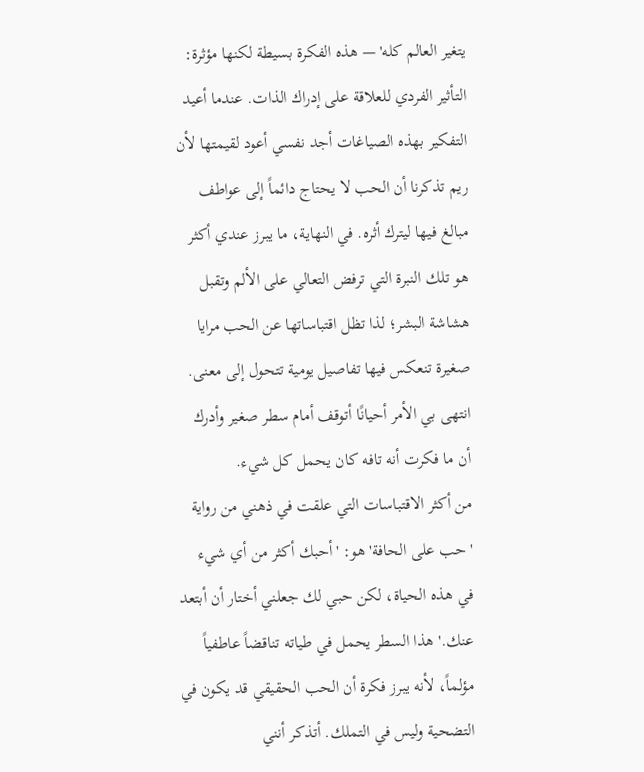يتغير العالم كله' — هذه الفكرة بسيطة لكنها مؤثرة: التأثير الفردي للعلاقة على إدراك الذات. عندما أعيد التفكير بهذه الصياغات أجد نفسي أعود لقيمتها لأن ريم تذكرنا أن الحب لا يحتاج دائماً إلى عواطف مبالغ فيها ليترك أثره. في النهاية، ما يبرز عندي أكثر هو تلك النبرة التي ترفض التعالي على الألم وتقبل هشاشة البشر؛ لذا تظل اقتباساتها عن الحب مرايا صغيرة تنعكس فيها تفاصيل يومية تتحول إلى معنى. انتهى بي الأمر أحيانًا أتوقف أمام سطر صغير وأدرك أن ما فكرت أنه تافه كان يحمل كل شيء.
من أكثر الاقتباسات التي علقت في ذهني من رواية 'حب على الحافة' هو: 'أحبك أكثر من أي شيء في هذه الحياة، لكن حبي لك جعلني أختار أن أبتعد عنك.' هذا السطر يحمل في طياته تناقضاً عاطفياً مؤلماً، لأنه يبرز فكرة أن الحب الحقيقي قد يكون في التضحية وليس في التملك. أتذكر أنني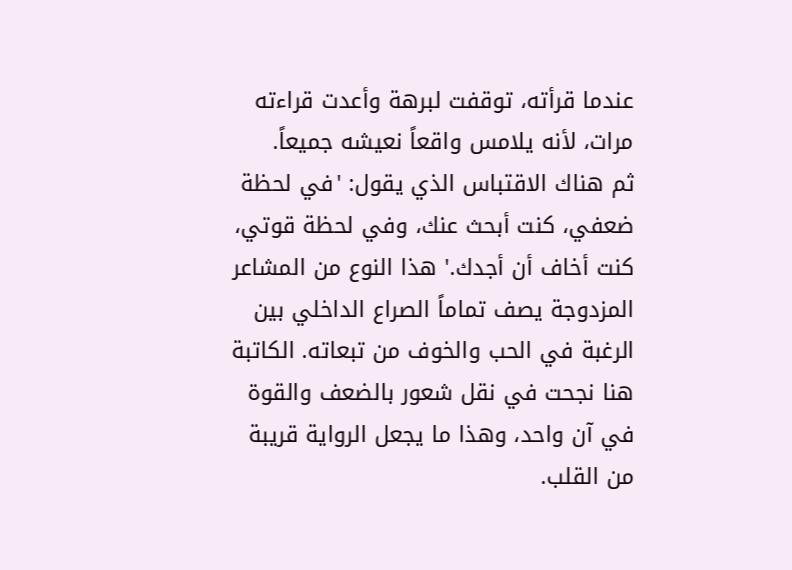عندما قرأته، توقفت لبرهة وأعدت قراءته مرات، لأنه يلامس واقعاً نعيشه جميعاً.
ثم هناك الاقتباس الذي يقول: 'في لحظة ضعفي، كنت أبحث عنك، وفي لحظة قوتي، كنت أخاف أن أجدك.' هذا النوع من المشاعر المزدوجة يصف تماماً الصراع الداخلي بين الرغبة في الحب والخوف من تبعاته. الكاتبة هنا نجحت في نقل شعور بالضعف والقوة في آن واحد، وهذا ما يجعل الرواية قريبة من القلب.